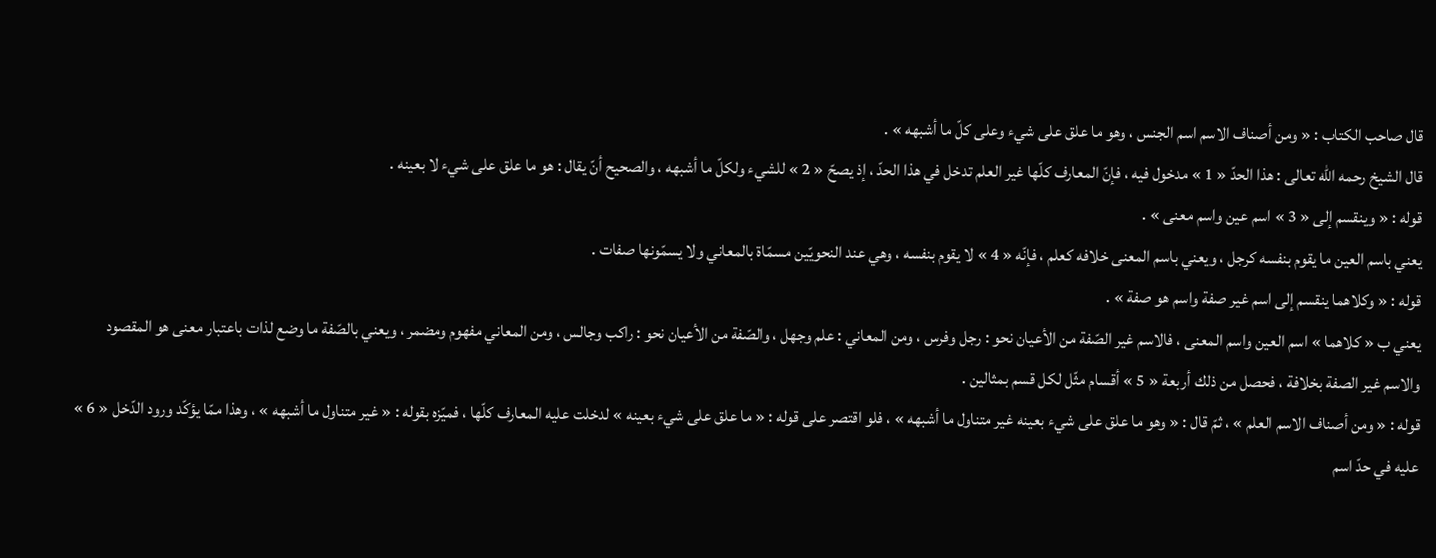قال صاحب الكتاب : « ومن أصناف الاسم اسم الجنس ، وهو ما علق على شيء وعلى كلّ ما أشبهه » .
قال الشيخ رحمه اللّه تعالى : هذا الحدّ « 1 » مدخول فيه ، فإنّ المعارف كلّها غير العلم تدخل في هذا الحدّ ، إذ يصحّ « 2 » للشيء ولكلّ ما أشبهه ، والصحيح أنّ يقال : هو ما علق على شيء لا بعينه .
قوله : « وينقسم إلى « 3 » اسم عين واسم معنى » .
يعني باسم العين ما يقوم بنفسه كرجل ، ويعني باسم المعنى خلافه كعلم ، فإنّه « 4 » لا يقوم بنفسه ، وهي عند النحويّين مسمّاة بالمعاني ولا يسمّونها صفات .
قوله : « وكلاهما ينقسم إلى اسم غير صفة واسم هو صفة » .
يعني ب « كلاهما » اسم العين واسم المعنى ، فالاسم غير الصّفة من الأعيان نحو : رجل وفرس ، ومن المعاني : علم وجهل ، والصّفة من الأعيان نحو : راكب وجالس ، ومن المعاني مفهوم ومضمر ، ويعني بالصّفة ما وضع لذات باعتبار معنى هو المقصود والاسم غير الصفة بخلافة ، فحصل من ذلك أربعة « 5 » أقسام مثّل لكل قسم بمثالين .
قوله : « ومن أصناف الاسم العلم » ، ثمّ قال : « وهو ما علق على شيء بعينه غير متناول ما أشبهه » ، فلو اقتصر على قوله : « ما علق على شيء بعينه » لدخلت عليه المعارف كلّها ، فميّزه بقوله : « غير متناول ما أشبهه » ، وهذا ممّا يؤكّد ورود الدّخل « 6 » عليه في حدّ اسم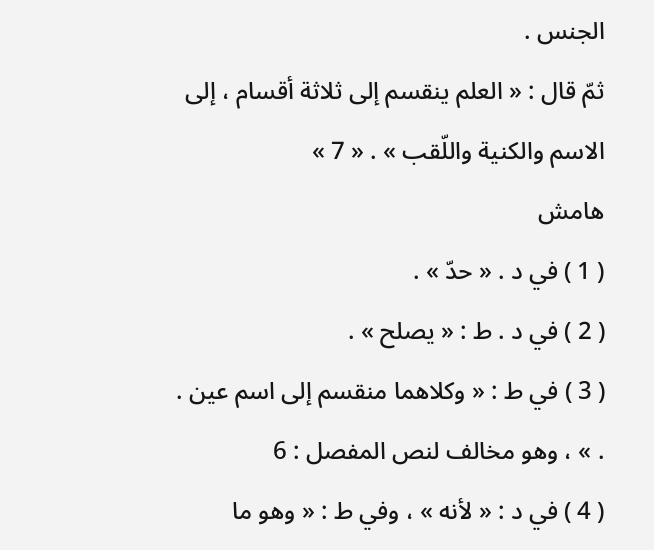الجنس .
ثمّ قال : « العلم ينقسم إلى ثلاثة أقسام ، إلى الاسم والكنية واللّقب » . « 7 »
هامش
( 1 ) في د . « حدّ » .
( 2 ) في د . ط : « يصلح » .
( 3 ) في ط : « وكلاهما منقسم إلى اسم عين . . » ، وهو مخالف لنص المفصل : 6
( 4 ) في د : « لأنه » ، وفي ط : « وهو ما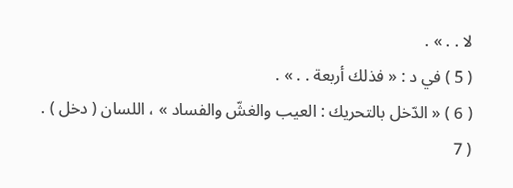لا . . » .
( 5 ) في د : « فذلك أربعة . . » .
( 6 ) « الدّخل بالتحريك : العيب والغشّ والفساد » ، اللسان ( دخل ) .
( 7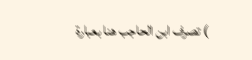) تصرف ابن الحاجب هنا بعبارة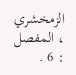الزمخشري ، المفصل : 6 .